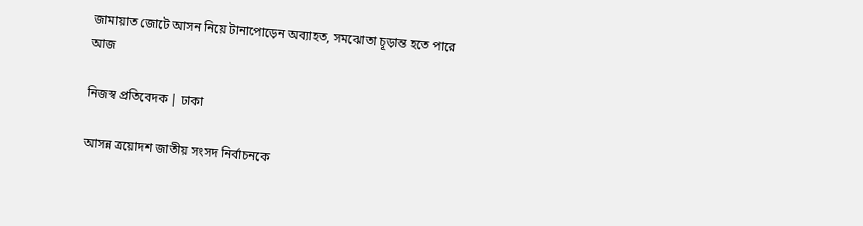জামায়াত জোটে আসন নিয়ে টানাপোড়েন অব্যাহত, সমঝোতা চূড়ান্ত হতে পারে আজ

নিজস্ব প্রতিবেদক | ঢাকা

আসন্ন ত্রয়োদশ জাতীয় সংসদ নির্বাচনকে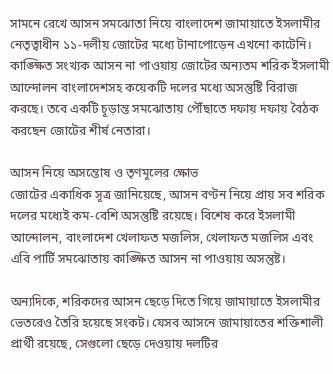সামনে রেখে আসন সমঝোতা নিয়ে বাংলাদেশ জামায়াতে ইসলামীর নেতৃত্বাধীন ১১-দলীয় জোটের মধ্যে টানাপোড়েন এখনো কাটেনি। কাঙ্ক্ষিত সংখ্যক আসন না পাওয়ায় জোটের অন্যতম শরিক ইসলামী আন্দোলন বাংলাদেশসহ কয়েকটি দলের মধ্যে অসন্তুষ্টি বিরাজ করছে। তবে একটি চূড়ান্ত সমঝোতায় পৌঁছাতে দফায় দফায় বৈঠক করছেন জোটের শীর্ষ নেতারা।

আসন নিয়ে অসন্তোষ ও তৃণমূলের ক্ষোভ
জোটের একাধিক সূত্র জানিয়েছে, আসন বণ্টন নিয়ে প্রায় সব শরিক দলের মধ্যেই কম-বেশি অসন্তুষ্টি রয়েছে। বিশেষ করে ইসলামী আন্দোলন, বাংলাদেশ খেলাফত মজলিস, খেলাফত মজলিস এবং এবি পার্টি সমঝোতায় কাঙ্ক্ষিত আসন না পাওয়ায় অসন্তুষ্ট।

অন্যদিকে, শরিকদের আসন ছেড়ে দিতে গিয়ে জামায়াতে ইসলামীর ভেতরেও তৈরি হয়েছে সংকট। যেসব আসনে জামায়াতের শক্তিশালী প্রার্থী রয়েছে, সেগুলো ছেড়ে দেওয়ায় দলটির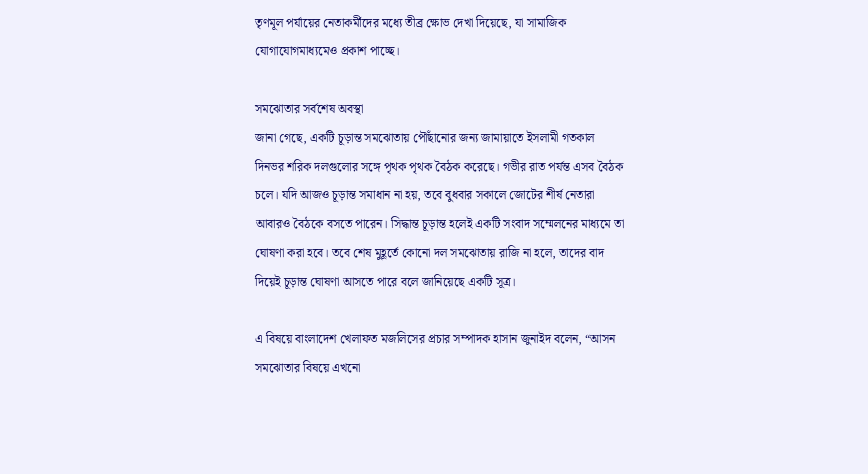তৃণমূল পর্যায়ের নেতাকর্মীদের মধ্যে তীব্র ক্ষোভ দেখা দিয়েছে, যা সামাজিক যোগাযোগমাধ্যমেও প্রকাশ পাচ্ছে।

সমঝোতার সর্বশেষ অবস্থা
জানা গেছে, একটি চূড়ান্ত সমঝোতায় পৌঁছানোর জন্য জামায়াতে ইসলামী গতকাল দিনভর শরিক দলগুলোর সঙ্গে পৃথক পৃথক বৈঠক করেছে। গভীর রাত পর্যন্ত এসব বৈঠক চলে। যদি আজও চূড়ান্ত সমাধান না হয়, তবে বুধবার সকালে জোটের শীর্ষ নেতারা আবারও বৈঠকে বসতে পারেন। সিদ্ধান্ত চূড়ান্ত হলেই একটি সংবাদ সম্মেলনের মাধ্যমে তা ঘোষণা করা হবে। তবে শেষ মুহূর্তে কোনো দল সমঝোতায় রাজি না হলে, তাদের বাদ দিয়েই চূড়ান্ত ঘোষণা আসতে পারে বলে জানিয়েছে একটি সূত্র।

এ বিষয়ে বাংলাদেশ খেলাফত মজলিসের প্রচার সম্পাদক হাসান জুনাইদ বলেন, “আসন সমঝোতার বিষয়ে এখনো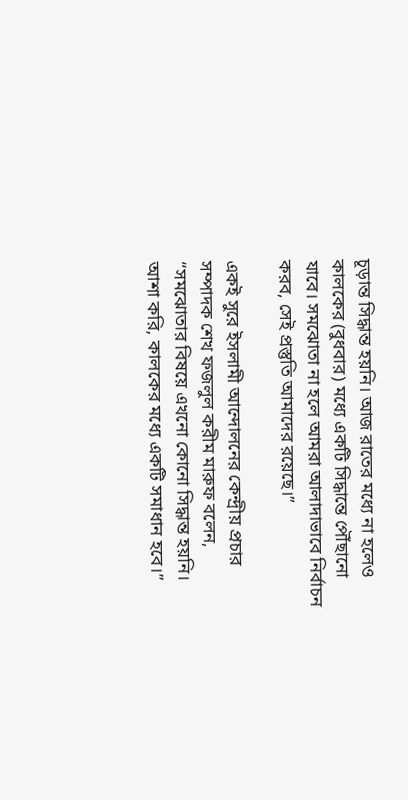চূড়ান্ত সিদ্ধান্ত হয়নি। আজ রাতের মধ্যে না হলেও কালকের (বুধবার) মধ্যে একটি সিদ্ধান্তে পৌঁছানো যাবে। সমঝোতা না হলে আমরা আলাদাভাবে নির্বাচন করব, সেই প্রস্তুতি আমাদের রয়েছে।”

একই সুরে ইসলামী আন্দোলনের কেন্দ্রীয় প্রচার সম্পাদক শেখ ফজলুল করীম মারুফ বলেন, “সমঝোতার বিষয়ে এখনো কোনো সিদ্ধান্ত হয়নি। আশা করি, কালকের মধ্যে একটি সমাধান হবে।”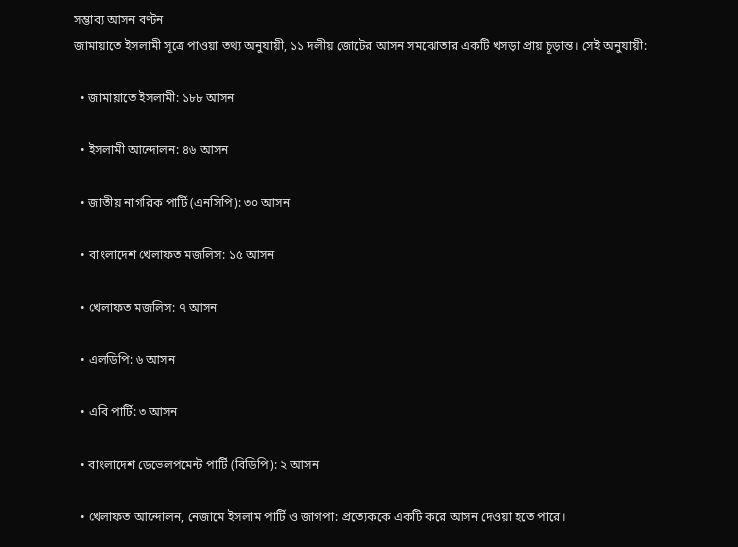সম্ভাব্য আসন বণ্টন
জামায়াতে ইসলামী সূত্রে পাওয়া তথ্য অনুযায়ী, ১১ দলীয় জোটের আসন সমঝোতার একটি খসড়া প্রায় চূড়ান্ত। সেই অনুযায়ী:

  • জামায়াতে ইসলামী: ১৮৮ আসন

  • ইসলামী আন্দোলন: ৪৬ আসন

  • জাতীয় নাগরিক পার্টি (এনসিপি): ৩০ আসন

  • বাংলাদেশ খেলাফত মজলিস: ১৫ আসন

  • খেলাফত মজলিস: ৭ আসন

  • এলডিপি: ৬ আসন

  • এবি পার্টি: ৩ আসন

  • বাংলাদেশ ডেভেলপমেন্ট পার্টি (বিডিপি): ২ আসন

  • খেলাফত আন্দোলন, নেজামে ইসলাম পার্টি ও জাগপা: প্রত্যেককে একটি করে আসন দেওয়া হতে পারে।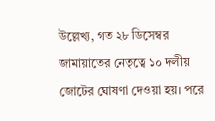উল্লেখ্য, গত ২৮ ডিসেম্বর জামায়াতের নেতৃত্বে ১০ দলীয় জোটের ঘোষণা দেওয়া হয়। পরে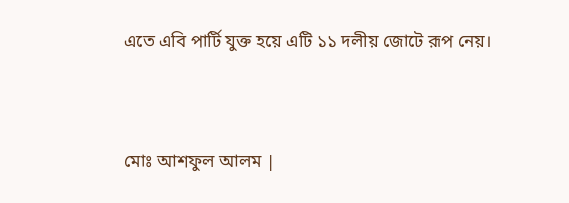এতে এবি পার্টি যুক্ত হয়ে এটি ১১ দলীয় জোটে রূপ নেয়।


মোঃ আশফুল আলম |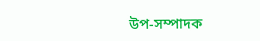উপ-সম্পাদক